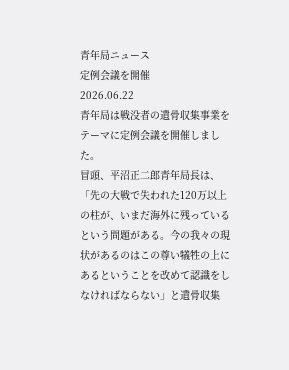青年局ニュース
定例会議を開催
2026.06.22
青年局は戦没者の遺骨収集事業をテーマに定例会議を開催しました。
冒頭、平沼正二郎青年局長は、「先の大戦で失われた120万以上の柱が、いまだ海外に残っているという問題がある。今の我々の現状があるのはこの尊い犠牲の上にあるということを改めて認識をしなければならない」と遺骨収集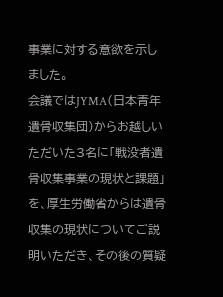事業に対する意欲を示しました。
会議ではJYMA(日本青年遺骨収集団)からお越しいただいた3名に「戦没者遺骨収集事業の現状と課題」を、厚生労働省からは遺骨収集の現状についてご説明いただき、その後の質疑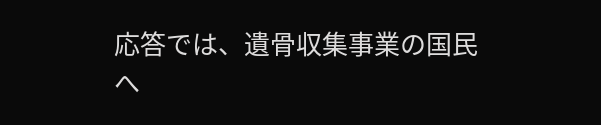応答では、遺骨収集事業の国民へ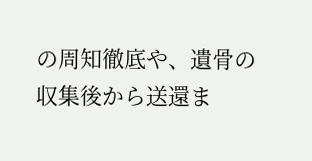の周知徹底や、遺骨の収集後から送還ま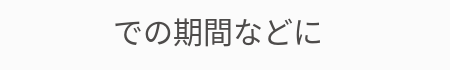での期間などに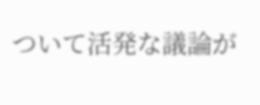ついて活発な議論が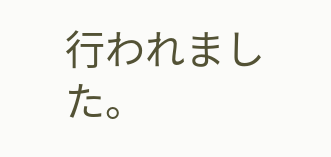行われました。